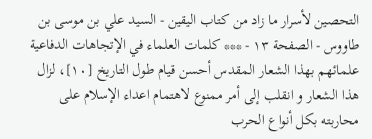التحصين لأسرار ما زاد من كتاب اليقين - السيد علي بن موسى بن طاووس - الصفحة ١٣ - *** كلمات العلماء في الإتجاهات الدفاعية
علمائهم بهذا الشعار المقدس أحسن قيام طول التاريخ [١٠]، لزال هذا الشعار و انقلب إلى أمر ممنوع لاهتمام اعداء الإسلام على محاربته بكل أنواع الحرب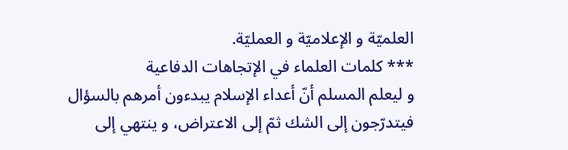العلميّة و الإعلاميّة و العمليّة.
*** كلمات العلماء في الإتجاهات الدفاعية
و ليعلم المسلم أنّ أعداء الإسلام يبدءون أمرهم بالسؤال فيتدرّجون إلى الشك ثمّ إلى الاعتراض، و ينتهي إلى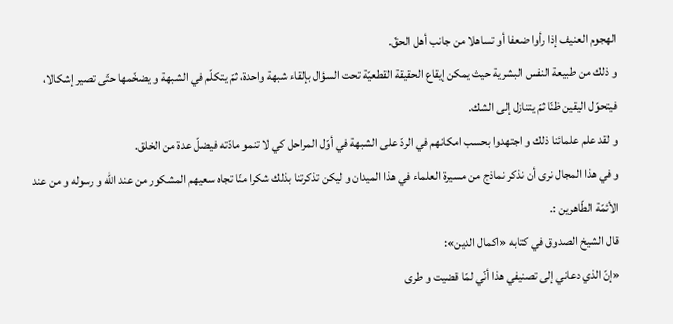الهجوم العنيف إذا رأوا ضعفا أو تساهلا من جانب أهل الحقّ.
و ذلك من طبيعة النفس البشرية حيث يمكن إيقاع الحقيقة القطعيّة تحت السؤال بإلقاء شبهة واحدة، ثمّ يتكلّم في الشبهة و يضخّمها حتّى تصير إشكالا، فيتحوّل اليقين ظنّا ثمّ يتنازل إلى الشك.
و لقد علم علمائنا ذلك و اجتهدوا بحسب امكانهم في الردّ على الشبهة في أوّل المراحل كي لا تنمو مادّته فيضلّ عدة من الخلق.
و في هذا المجال نرى أن نذكر نماذج من مسيرة العلماء في هذا الميدان و ليكن تذكرتنا بذلك شكرا منّا تجاه سعيهم المشكور من عند اللّه و رسوله و من عند الأئمّة الطّاهرين :.
قال الشيخ الصدوق في كتابه «اكمال الدين»:
«إنّ الذي دعاني إلى تصنيفي هذا أنّي لمّا قضيت و طرى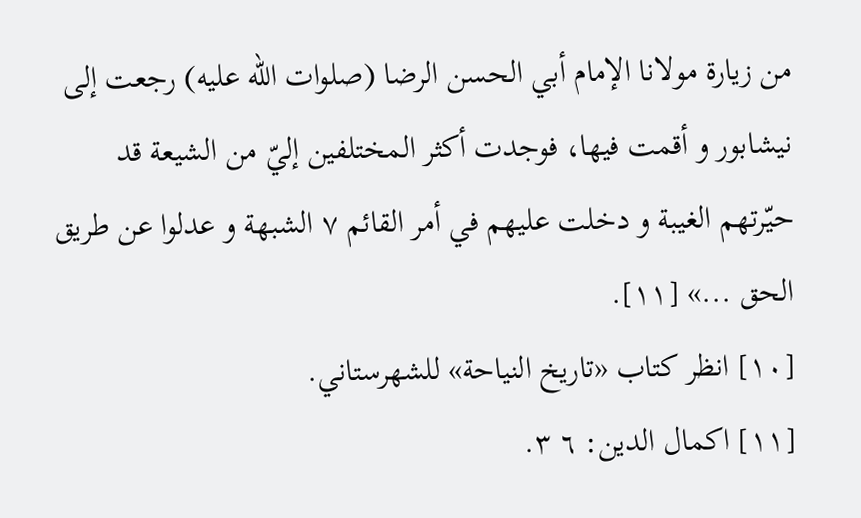من زيارة مولانا الإمام أبي الحسن الرضا (صلوات اللّه عليه) رجعت إلى نيشابور و أقمت فيها، فوجدت أكثر المختلفين إليّ من الشيعة قد حيّرتهم الغيبة و دخلت عليهم في أمر القائم ٧ الشبهة و عدلوا عن طريق الحق ...» [١١].
[١٠] انظر كتاب «تاريخ النياحة» للشهرستاني.
[١١] اكمال الدين: ٦ ٣.